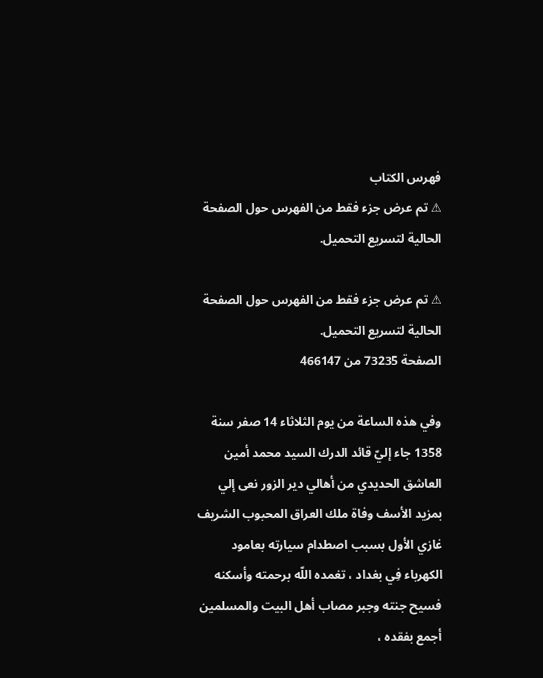فهرس الكتاب
⚠ تم عرض جزء فقط من الفهرس حول الصفحة الحالية لتسريع التحميل.

⚠ تم عرض جزء فقط من الفهرس حول الصفحة الحالية لتسريع التحميل.
الصفحة 73235 من 466147

وفي هذه الساعة من يوم الثلاثاء 14 صفر سنة 1358 جاء إليّ قائد الدرك السيد محمد أمين العاشق الحديدي من أهالي دير الزور نعى إلي بمزيد الأسف وفاة ملك العراق المحبوب الشريف غازي الأول بسبب اصطدام سيارته بعامود الكهرباء فِي بغداد ، تغمده اللّه برحمته وأسكنه فسيح جنته وجبر مصاب أهل البيت والمسلمين أجمع بفقده ،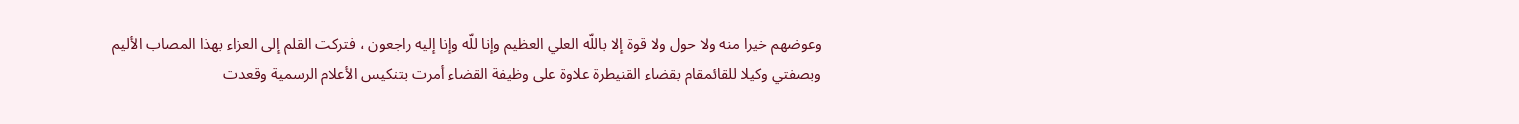وعوضهم خيرا منه ولا حول ولا قوة إلا باللّه العلي العظيم وإنا للّه وإنا إليه راجعون ، فتركت القلم إلى العزاء بهذا المصاب الأليم وبصفتي وكيلا للقائمقام بقضاء القنيطرة علاوة على وظيفة القضاء أمرت بتنكيس الأعلام الرسمية وقعدت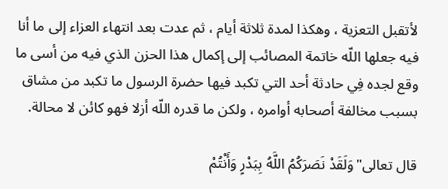لأتقبل التعزية ، وهكذا لمدة ثلاثة أيام ، ثم عدت بعد انتهاء العزاء إلى ما أنا فيه جعلها اللّه خاتمة المصائب إلى إكمال هذا الحزن الذي فيه من أسى ما وقع لجده فِي حادثة أحد التي تكبد فيها حضرة الرسول ما تكبد من مشاق بسبب مخالفة أصحابه أوامره ، ولكن ما قدره اللّه أزلا فهو كائن لا محالة.

قال تعالى"وَلَقَدْ نَصَرَكُمُ اللَّهُ بِبَدْرٍ وَأَنْتُمْ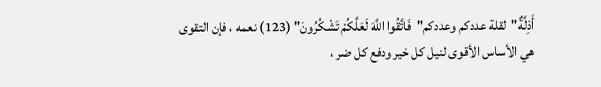أَذِلَّةٌ"لقلة عددكم وعددكم"فَاتَّقُوا اللَّهَ لَعَلَّكُمْ تَشْكُرُونَ" (123) نعمه ، فإن التقوى هي الأساس الأقوى لنيل كل خير ودفع كل ضر ،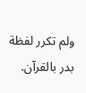ولم تكرر لفظة بدر بالقرآن.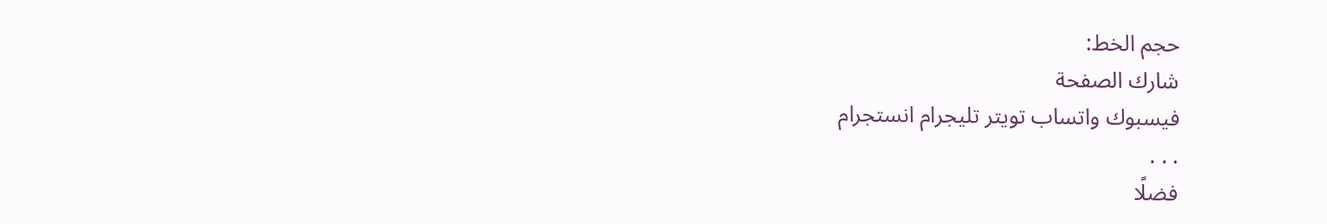حجم الخط:
شارك الصفحة
فيسبوك واتساب تويتر تليجرام انستجرام
. . .
فضلًا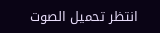انتظر تحميل الصوت